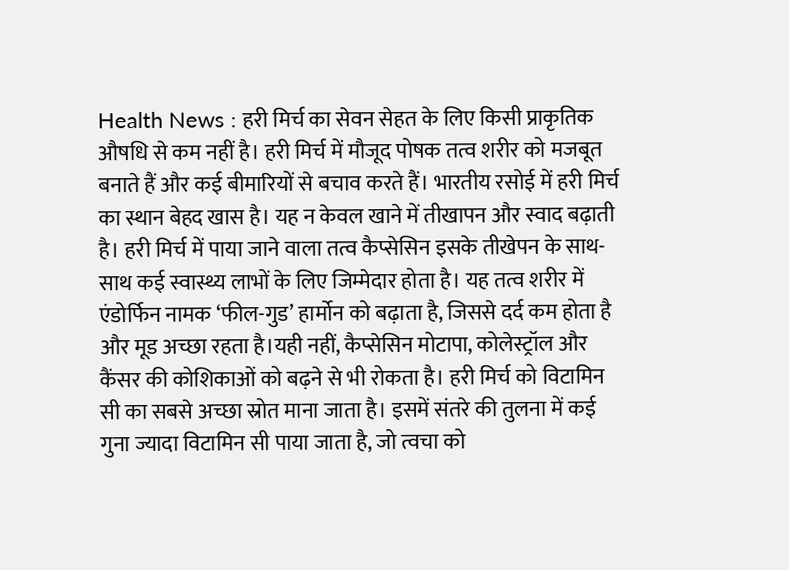Health News : हरी मिर्च का सेवन सेहत के लिए किसी प्राकृतिक औषधि से कम नहीं है। हरी मिर्च में मौजूद पोषक तत्व शरीर को मजबूत बनाते हैं और कई बीमारियों से बचाव करते हैं। भारतीय रसोई में हरी मिर्च का स्थान बेहद खास है। यह न केवल खाने में तीखापन और स्वाद बढ़ाती है। हरी मिर्च में पाया जाने वाला तत्व कैप्सेसिन इसके तीखेपन के साथ-साथ कई स्वास्थ्य लाभों के लिए जिम्मेदार होता है। यह तत्व शरीर में एंडोर्फिन नामक ‘फील-गुड’ हार्मोन को बढ़ाता है, जिससे दर्द कम होता है और मूड अच्छा रहता है।यही नहीं, कैप्सेसिन मोटापा, कोलेस्ट्रॉल और कैंसर की कोशिकाओं को बढ़ने से भी रोकता है। हरी मिर्च को विटामिन सी का सबसे अच्छा स्रोत माना जाता है। इसमें संतरे की तुलना में कई गुना ज्यादा विटामिन सी पाया जाता है, जो त्वचा को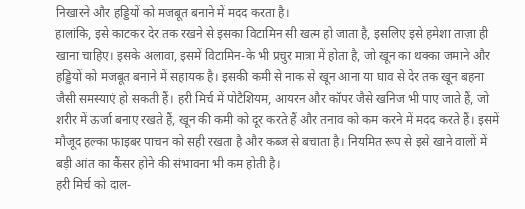निखारने और हड्डियों को मजबूत बनाने में मदद करता है।
हालांकि, इसे काटकर देर तक रखने से इसका विटामिन सी खत्म हो जाता है, इसलिए इसे हमेशा ताज़ा ही खाना चाहिए। इसके अलावा, इसमें विटामिन-के भी प्रचुर मात्रा में होता है, जो खून का थक्का जमाने और हड्डियों को मजबूत बनाने में सहायक है। इसकी कमी से नाक से खून आना या घाव से देर तक खून बहना जैसी समस्याएं हो सकती हैं। हरी मिर्च में पोटैशियम, आयरन और कॉपर जैसे खनिज भी पाए जाते हैं, जो शरीर में ऊर्जा बनाए रखते हैं, खून की कमी को दूर करते हैं और तनाव को कम करने में मदद करते हैं। इसमें मौजूद हल्का फाइबर पाचन को सही रखता है और कब्ज से बचाता है। नियमित रूप से इसे खाने वालों में बड़ी आंत का कैंसर होने की संभावना भी कम होती है।
हरी मिर्च को दाल-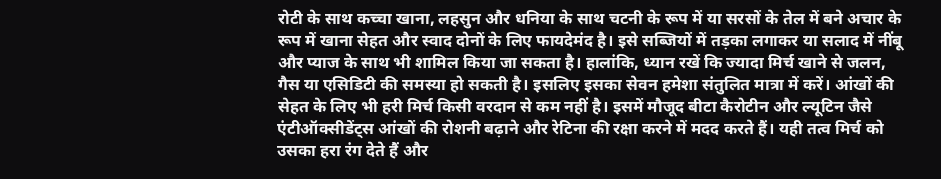रोटी के साथ कच्चा खाना, लहसुन और धनिया के साथ चटनी के रूप में या सरसों के तेल में बने अचार के रूप में खाना सेहत और स्वाद दोनों के लिए फायदेमंद है। इसे सब्जियों में तड़का लगाकर या सलाद में नींबू और प्याज के साथ भी शामिल किया जा सकता है। हालांकि, ध्यान रखें कि ज्यादा मिर्च खाने से जलन, गैस या एसिडिटी की समस्या हो सकती है। इसलिए इसका सेवन हमेशा संतुलित मात्रा में करें। आंखों की सेहत के लिए भी हरी मिर्च किसी वरदान से कम नहीं है। इसमें मौजूद बीटा कैरोटीन और ल्यूटिन जैसे एंटीऑक्सीडेंट्स आंखों की रोशनी बढ़ाने और रेटिना की रक्षा करने में मदद करते हैं। यही तत्व मिर्च को उसका हरा रंग देते हैं और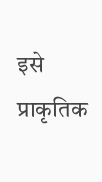इसे प्राकृतिक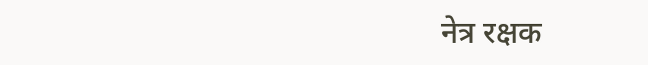नेत्र रक्षक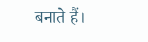बनाते हैं।